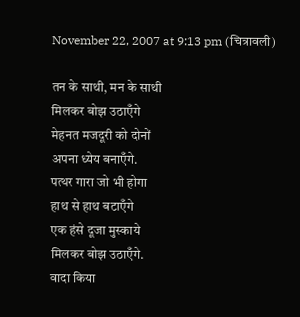November 22, 2007 at 9:13 pm (चित्रावली)

तन के साथी, मन के साथी
मिलकर बोझ उठाएँगे
मेहनत मजदूरी को दोनों
अपना ध्येय बनाएँगे.
पत्थर गारा जो भी होगा
हाथ से हाथ बटाएँगे
एक हंसे दूजा मुस्काये
मिलकर बोझ उठाएँगे.
वादा किया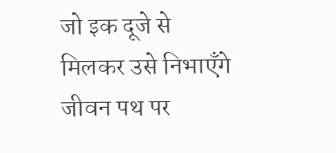जो इक दूजे से
मिलकर उसे निभाएँगे
जीवन पथ पर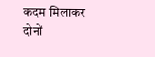कदम मिलाकर
दोनों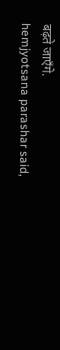बढ़ते जाएँगे.
hemjyotsana parashar said,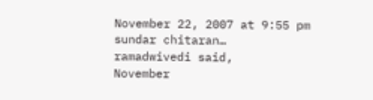November 22, 2007 at 9:55 pm
sundar chitaran…
ramadwivedi said,
November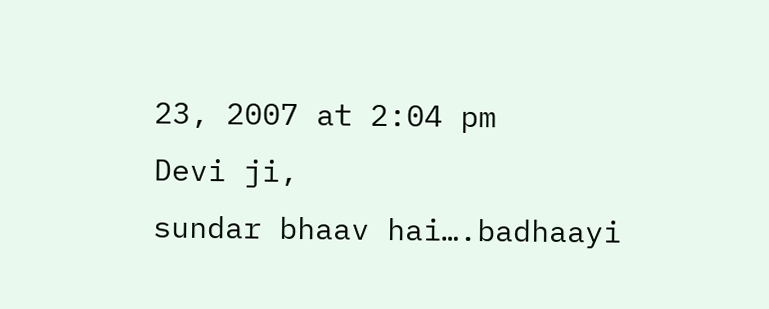23, 2007 at 2:04 pm
Devi ji,
sundar bhaav hai….badhaayi